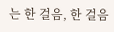는 한 걸음, 한 걸음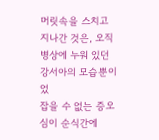머릿속을 스치고 지나간 것은, 오직 병상에 누워 있던 강서아의 모습뿐이었
잡을 수 없는 증오심이 순식간에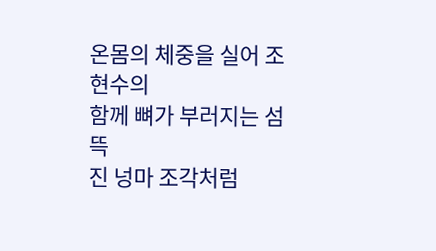온몸의 체중을 실어 조현수의
함께 뼈가 부러지는 섬뜩
진 넝마 조각처럼